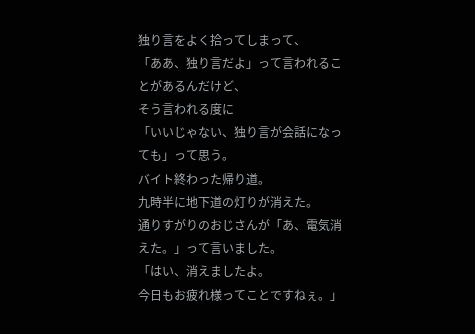独り言をよく拾ってしまって、
「ああ、独り言だよ」って言われることがあるんだけど、
そう言われる度に
「いいじゃない、独り言が会話になっても」って思う。
バイト終わった帰り道。
九時半に地下道の灯りが消えた。
通りすがりのおじさんが「あ、電気消えた。」って言いました。
「はい、消えましたよ。
今日もお疲れ様ってことですねぇ。」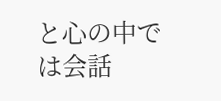と心の中では会話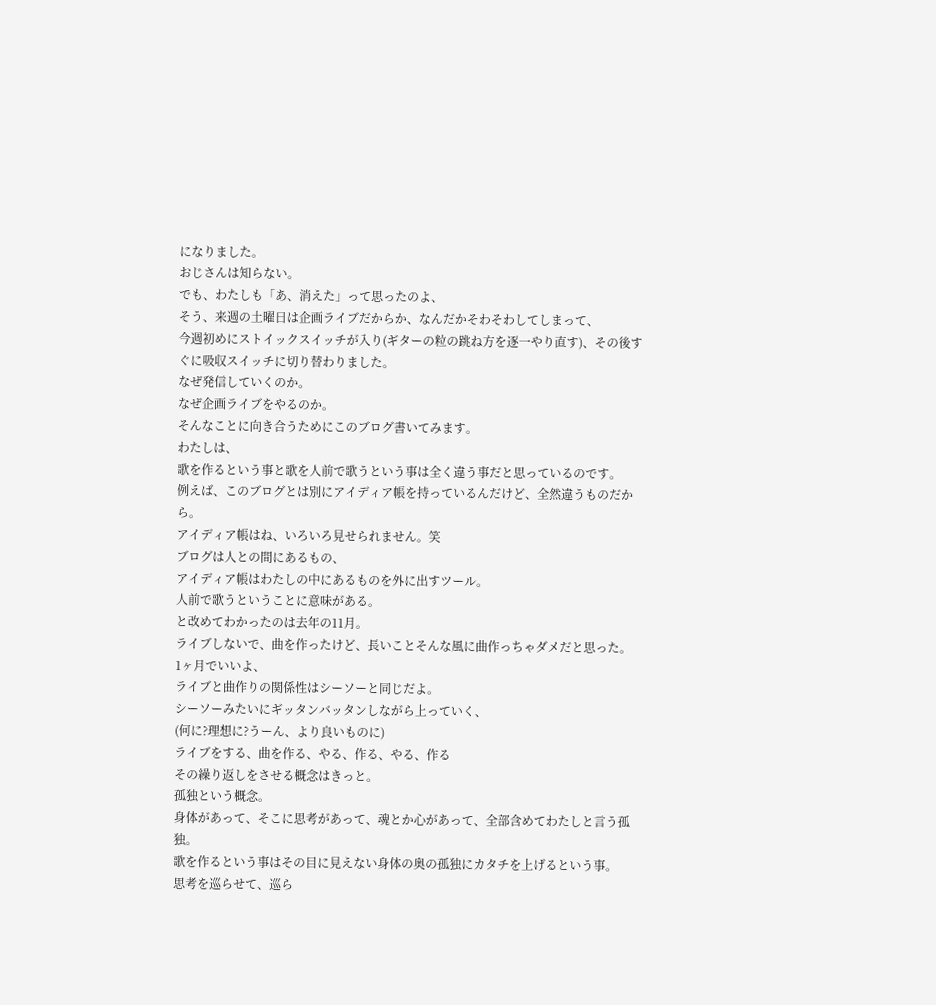になりました。
おじさんは知らない。
でも、わたしも「あ、消えた」って思ったのよ、
そう、来週の土曜日は企画ライブだからか、なんだかそわそわしてしまって、
今週初めにストイックスイッチが入り(ギターの粒の跳ね方を逐一やり直す)、その後すぐに吸収スイッチに切り替わりました。
なぜ発信していくのか。
なぜ企画ライブをやるのか。
そんなことに向き合うためにこのブログ書いてみます。
わたしは、
歌を作るという事と歌を人前で歌うという事は全く違う事だと思っているのです。
例えば、このブログとは別にアイディア帳を持っているんだけど、全然違うものだから。
アイディア帳はね、いろいろ見せられません。笑
ブログは人との間にあるもの、
アイディア帳はわたしの中にあるものを外に出すツール。
人前で歌うということに意味がある。
と改めてわかったのは去年の11月。
ライブしないで、曲を作ったけど、長いことそんな風に曲作っちゃダメだと思った。
1ヶ月でいいよ、
ライブと曲作りの関係性はシーソーと同じだよ。
シーソーみたいにギッタンバッタンしながら上っていく、
(何に?理想に?うーん、より良いものに)
ライブをする、曲を作る、やる、作る、やる、作る
その繰り返しをさせる概念はきっと。
孤独という概念。
身体があって、そこに思考があって、魂とか心があって、全部含めてわたしと言う孤独。
歌を作るという事はその目に見えない身体の奥の孤独にカタチを上げるという事。
思考を巡らせて、巡ら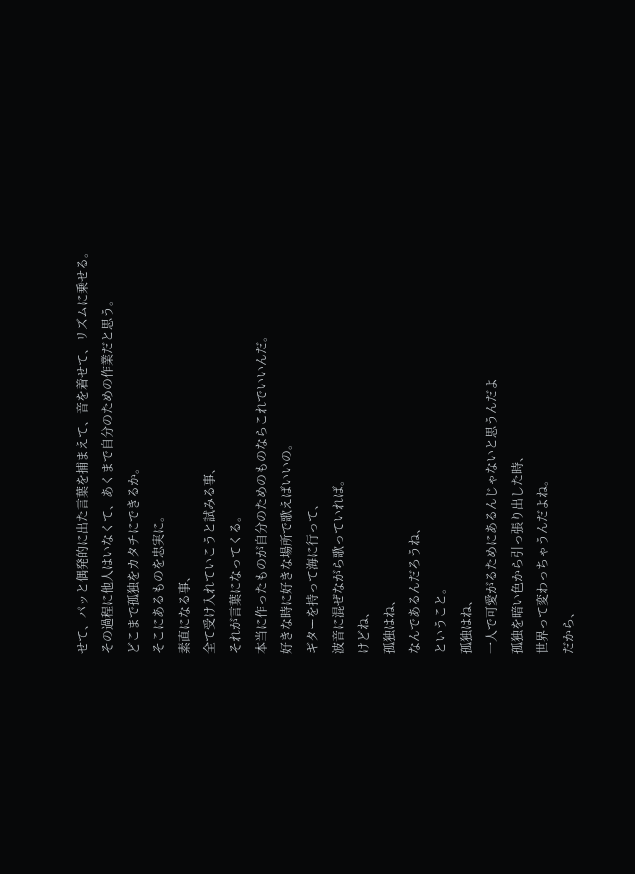せて、パッと偶発的に出た言葉を捕まえて、音を着せて、リズムに乗せる。
その過程に他人はいなくて、あくまで自分のための作業だと思う。
どこまで孤独をカタチにできるか。
そこにあるものを忠実に。
素直になる事、
全て受け入れていこうと試みる事、
それが言葉になってくる。
本当に作ったものが自分のためのものならこれでいいんだ。
好きな時に好きな場所で歌えばいいの。
ギターを持って海に行って、
波音に混ぜながら歌っていれば。
けどね、
孤独はね、
なんであるんだろうね、
ということ。
孤独はね、
一人で可愛がるためにあるんじゃないと思うんだよ
孤独を暗い色から引っ張り出した時、
世界って変わっちゃうんだよね。
だから、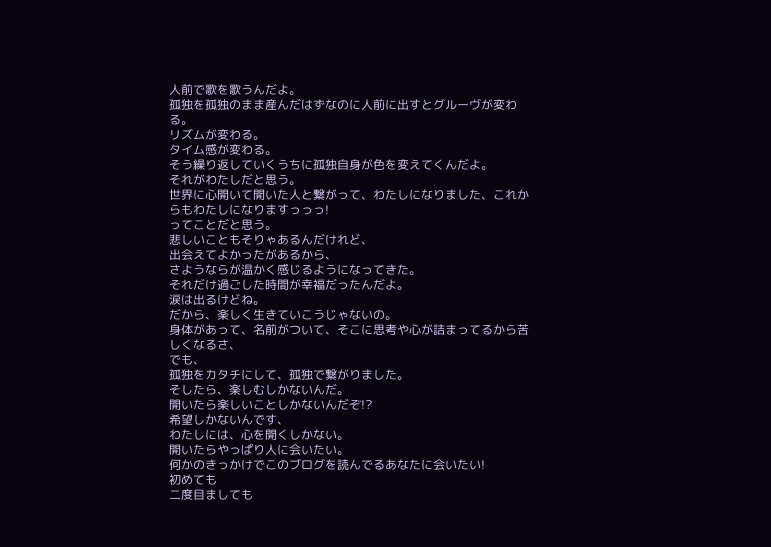人前で歌を歌うんだよ。
孤独を孤独のまま産んだはずなのに人前に出すとグルーヴが変わる。
リズムが変わる。
タイム感が変わる。
そう繰り返していくうちに孤独自身が色を変えてくんだよ。
それがわたしだと思う。
世界に心開いて開いた人と繋がって、わたしになりました、これからもわたしになりますっっっ!
ってことだと思う。
悲しいこともそりゃあるんだけれど、
出会えてよかったがあるから、
さようならが温かく感じるようになってきた。
それだけ過ごした時間が幸福だったんだよ。
涙は出るけどね。
だから、楽しく生きていこうじゃないの。
身体があって、名前がついて、そこに思考や心が詰まってるから苦しくなるさ、
でも、
孤独をカタチにして、孤独で繋がりました。
そしたら、楽しむしかないんだ。
開いたら楽しいことしかないんだぞ!?
希望しかないんです、
わたしには、心を開くしかない。
開いたらやっぱり人に会いたい。
何かのきっかけでこのブログを読んでるあなたに会いたい!
初めても
二度目ましても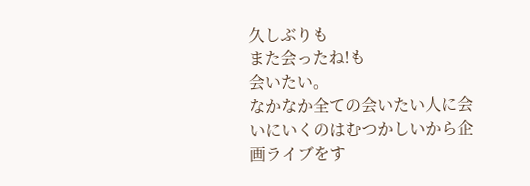久しぶりも
また会ったね!も
会いたい。
なかなか全ての会いたい人に会いにいくのはむつかしいから企画ライブをす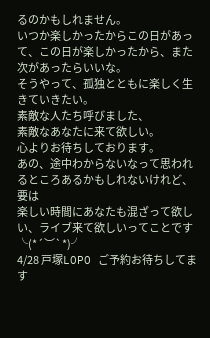るのかもしれません。
いつか楽しかったからこの日があって、この日が楽しかったから、また次があったらいいな。
そうやって、孤独とともに楽しく生きていきたい。
素敵な人たち呼びました、
素敵なあなたに来て欲しい。
心よりお待ちしております。
あの、途中わからないなって思われるところあるかもしれないけれど、
要は
楽しい時間にあなたも混ざって欲しい、ライブ来て欲しいってことです╰(*´︶`*)╯
4/28 戸塚LOPO ご予約お待ちしてます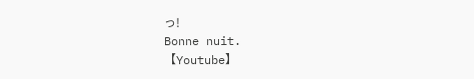っ!
Bonne nuit.
【Youtube】